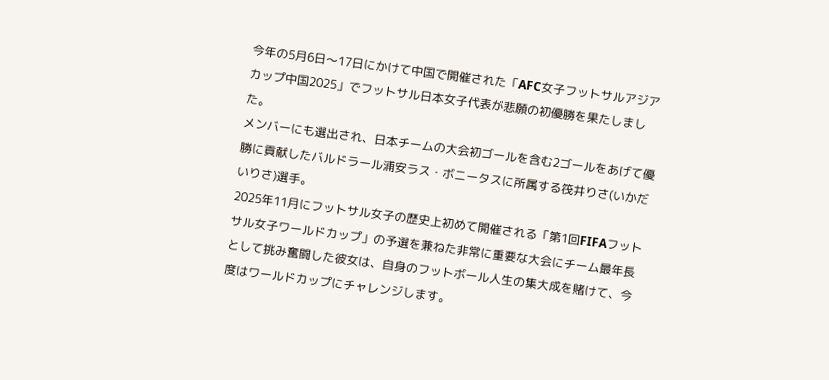今年の5月6日〜17日にかけて中国で開催された「AFC女子フットサルアジアカップ中国2025」でフットサル日本女子代表が悲願の初優勝を果たしました。
メンバーにも選出され、日本チームの大会初ゴールを含む2ゴールをあげて優勝に貢献したバルドラール浦安ラス・ボニータスに所属する筏井りさ(いかだいりさ)選手。
2025年11月にフットサル女子の歴史上初めて開催される「第1回FIFAフットサル女子ワールドカップ」の予選を兼ねた非常に重要な大会にチーム最年長として挑み奮闘した彼女は、自身のフットボール人生の集大成を賭けて、今度はワールドカップにチャレンジします。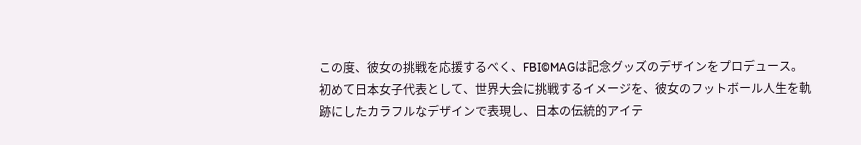この度、彼女の挑戦を応援するべく、FBI©MAGは記念グッズのデザインをプロデュース。
初めて日本女子代表として、世界大会に挑戦するイメージを、彼女のフットボール人生を軌跡にしたカラフルなデザインで表現し、日本の伝統的アイテ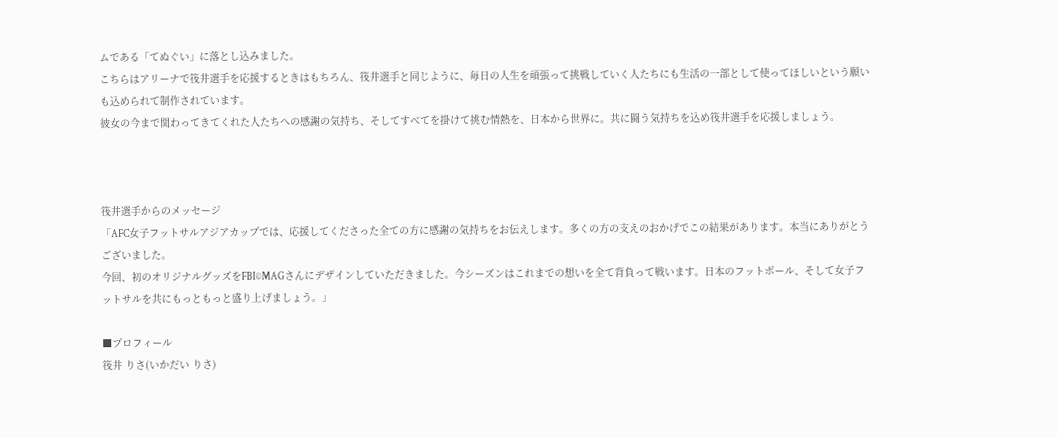ムである「てぬぐい」に落とし込みました。
こちらはアリーナで筏井選手を応援するときはもちろん、筏井選手と同じように、毎日の人生を頑張って挑戦していく人たちにも生活の一部として使ってほしいという願いも込められて制作されています。
彼女の今まで関わってきてくれた人たちへの感謝の気持ち、そしてすべてを掛けて挑む情熱を、日本から世界に。共に闘う気持ちを込め筏井選手を応援しましょう。



筏井選手からのメッセージ
「AFC女子フットサルアジアカップでは、応援してくださった全ての方に感謝の気持ちをお伝えします。多くの方の支えのおかげでこの結果があります。本当にありがとうございました。
今回、初のオリジナルグッズをFBI©MAGさんにデザインしていただきました。今シーズンはこれまでの想いを全て背負って戦います。日本のフットボール、そして女子フットサルを共にもっともっと盛り上げましょう。」

■プロフィール
筏井 りさ(いかだい りさ)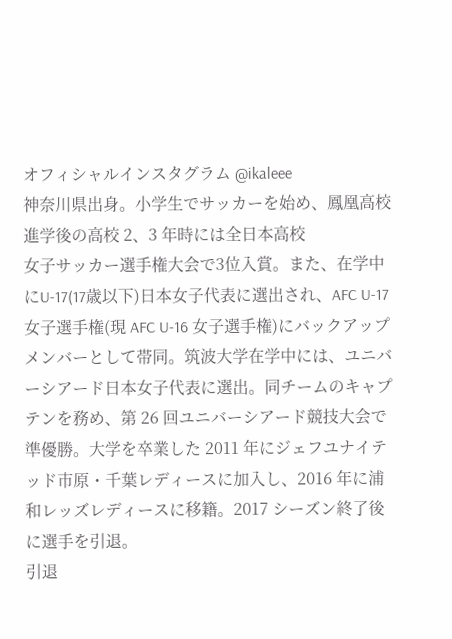オフィシャルインスタグラム @ikaleee
神奈川県出身。小学生でサッカーを始め、鳳凰高校進学後の高校 2、3 年時には全日本高校
女子サッカー選手権大会で3位入賞。また、在学中にU-17(17歳以下)日本女子代表に選出され、AFC U-17 女子選手権(現 AFC U-16 女子選手権)にバックアップメンバーとして帯同。筑波大学在学中には、ユニバーシアード日本女子代表に選出。同チームのキャプテンを務め、第 26 回ユニバーシアード競技大会で準優勝。大学を卒業した 2011 年にジェフユナイテッド市原・千葉レディースに加入し、2016 年に浦和レッズレディースに移籍。2017 シーズン終了後に選手を引退。
引退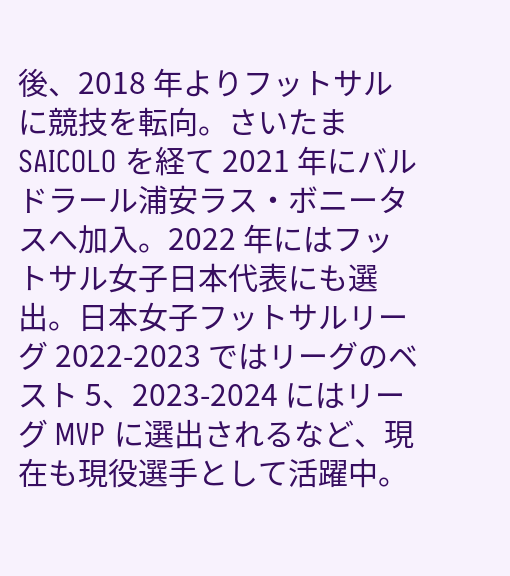後、2018 年よりフットサルに競技を転向。さいたまSAICOLO を経て 2021 年にバルドラール浦安ラス・ボニータスへ加入。2022 年にはフットサル女子日本代表にも選出。日本女子フットサルリーグ 2022-2023 ではリーグのベスト 5、2023-2024 にはリーグ MVP に選出されるなど、現在も現役選手として活躍中。